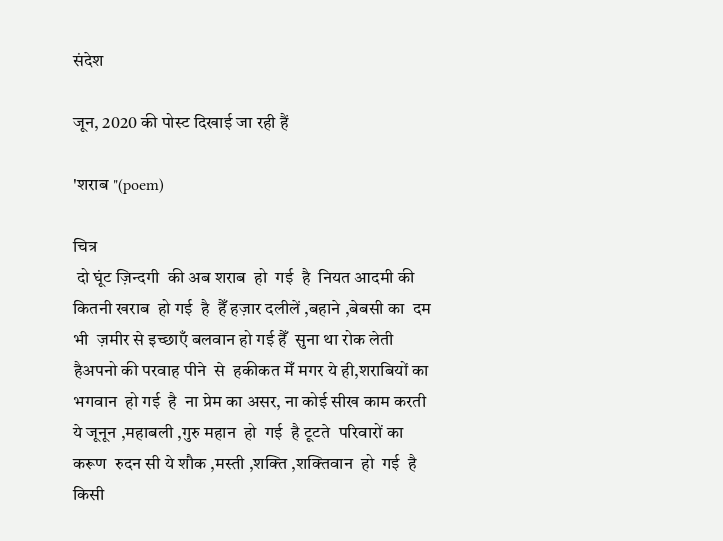संदेश

जून, 2020 की पोस्ट दिखाई जा रही हैं

'शराब "(poem)

चित्र
 दो घूंट ज़िन्दगी  की अब शराब  हो  गई  है  नियत आदमी की कितनी खराब  हो गई  है  हैँ हज़ार दलीलें ,बहाने ,बेबसी का  दम  भी  ज़मीर से इच्छाएँ बलवान हो गई हैँ  सुना था रोक लेती हैअपनो की परवाह पीने  से  हकीकत मेँ मगर ये ही,शराबियों का भगवान  हो गई  है  ना प्रेम का असर, ना कोई सीख काम करती  ये जूनून ,महाबली ,गुरु महान  हो  गई  है टूटते  परिवारों का  करूण  रुदन सी ये शौक ,मस्ती ,शक्ति ,शक्तिवान  हो  गई  है  किसी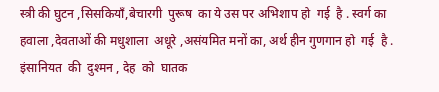स्त्री की घुटन ,सिसकियाँ,बेचारगी  पुरूष  का ये उस पर अभिशाप हो  गई  है . स्वर्ग का हवाला ,देवताओं की मधुशाला  अधूरे ,असंयमित मनों का, अर्थ हीन गुणगान हो  गई  है . इंसानियत  की  दुश्मन , देह  को  घातक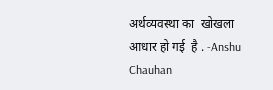अर्थव्यवस्था का  खोखला आधार हो गई  है . -Anshu Chauhan